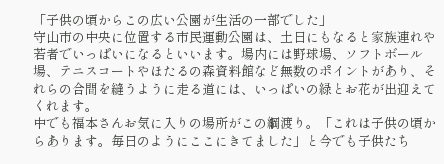「子供の頃からこの広い公園が生活の一部でした」
守山市の中央に位置する市民運動公園は、土日にもなると家族連れや若者でいっぱいになるといいます。場内には野球場、ソフトボール場、テニスコートやほたるの森資料館など無数のポイントがあり、それらの合間を縫うように走る道には、いっぱいの緑とお花が出迎えてくれます。
中でも福本さんお気に入りの場所がこの綱渡り。「これは子供の頃からあります。毎日のようにここにきてました」と今でも子供たち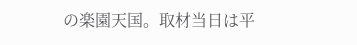の楽園天国。取材当日は平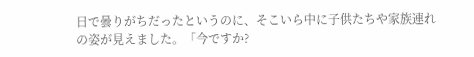日で曇りがちだったというのに、そこいら中に子供たちや家族連れの姿が見えました。「今ですか?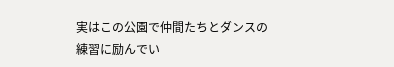実はこの公園で仲間たちとダンスの練習に励んでい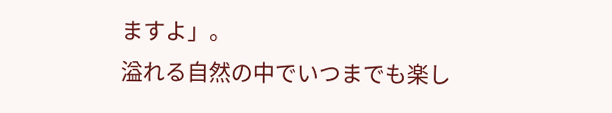ますよ」。
溢れる自然の中でいつまでも楽し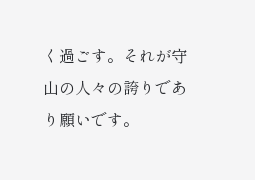く過ごす。それが守山の人々の誇りであり願いです。